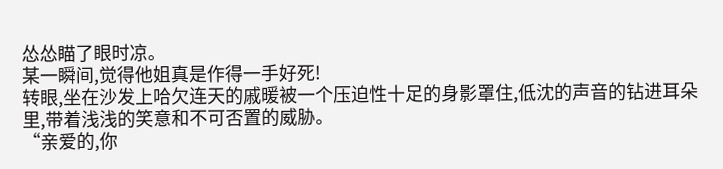怂怂瞄了眼时凉。
某一瞬间,觉得他姐真是作得一手好死!
转眼,坐在沙发上哈欠连天的戚暖被一个压迫性十足的身影罩住,低沈的声音的钻进耳朵里,带着浅浅的笑意和不可否置的威胁。
“亲爱的,你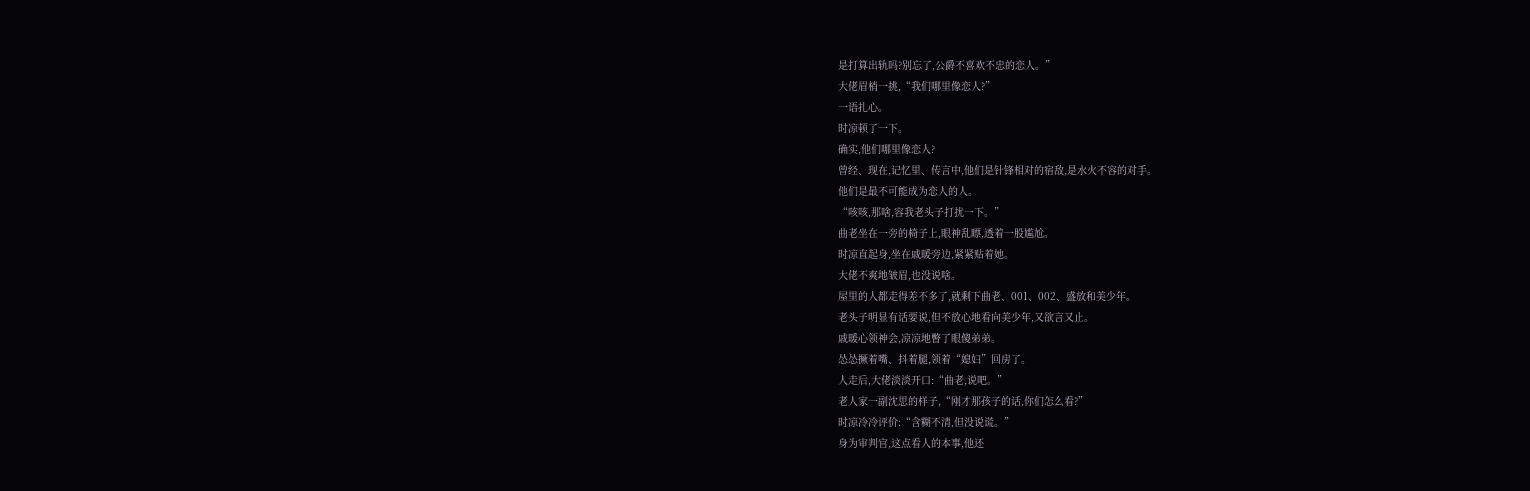是打算出轨吗?别忘了,公爵不喜欢不忠的恋人。”
大佬眉梢一挑,“我们哪里像恋人?”
一语扎心。
时凉顿了一下。
确实,他们哪里像恋人?
曾经、现在,记忆里、传言中,他们是针锋相对的宿敌,是水火不容的对手。
他们是最不可能成为恋人的人。
“咳咳,那啥,容我老头子打扰一下。”
曲老坐在一旁的椅子上,眼神乱瞟,透着一股尴尬。
时凉直起身,坐在戚暖旁边,紧紧贴着她。
大佬不爽地皱眉,也没说啥。
屋里的人都走得差不多了,就剩下曲老、001、002、盛放和美少年。
老头子明显有话要说,但不放心地看向美少年,又欲言又止。
戚暖心领神会,凉凉地瞥了眼傻弟弟。
怂怂撅着嘴、抖着腿,领着“媳妇”回房了。
人走后,大佬淡淡开口:“曲老,说吧。”
老人家一副沈思的样子,“刚才那孩子的话,你们怎么看?”
时凉冷冷评价:“含糊不清,但没说谎。”
身为审判官,这点看人的本事,他还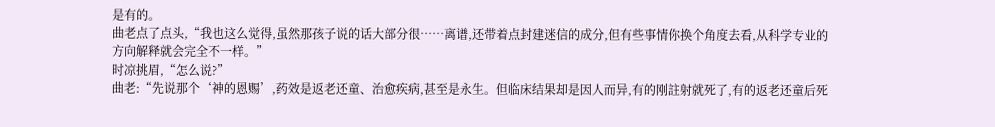是有的。
曲老点了点头,“我也这么觉得,虽然那孩子说的话大部分很……离谱,还带着点封建迷信的成分,但有些事情你换个角度去看,从科学专业的方向解释就会完全不一样。”
时凉挑眉,“怎么说?”
曲老:“先说那个‘神的恩赐’,药效是返老还童、治愈疾病,甚至是永生。但临床结果却是因人而异,有的刚註射就死了,有的返老还童后死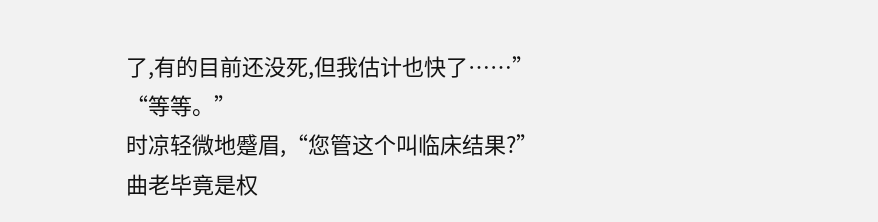了,有的目前还没死,但我估计也快了……”
“等等。”
时凉轻微地蹙眉,“您管这个叫临床结果?”
曲老毕竟是权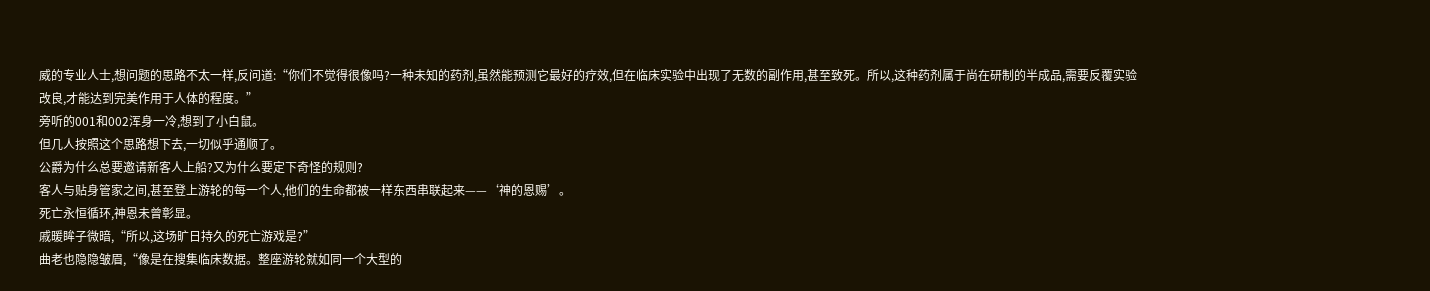威的专业人士,想问题的思路不太一样,反问道:“你们不觉得很像吗?一种未知的药剂,虽然能预测它最好的疗效,但在临床实验中出现了无数的副作用,甚至致死。所以,这种药剂属于尚在研制的半成品,需要反覆实验改良,才能达到完美作用于人体的程度。”
旁听的001和002浑身一冷,想到了小白鼠。
但几人按照这个思路想下去,一切似乎通顺了。
公爵为什么总要邀请新客人上船?又为什么要定下奇怪的规则?
客人与贴身管家之间,甚至登上游轮的每一个人,他们的生命都被一样东西串联起来——‘神的恩赐’。
死亡永恒循环,神恩未曾彰显。
戚暖眸子微暗,“所以,这场旷日持久的死亡游戏是?”
曲老也隐隐皱眉,“像是在搜集临床数据。整座游轮就如同一个大型的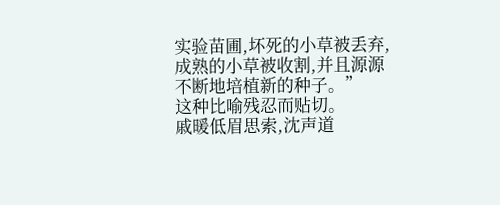实验苗圃,坏死的小草被丢弃,成熟的小草被收割,并且源源不断地培植新的种子。”
这种比喻残忍而贴切。
戚暖低眉思索,沈声道